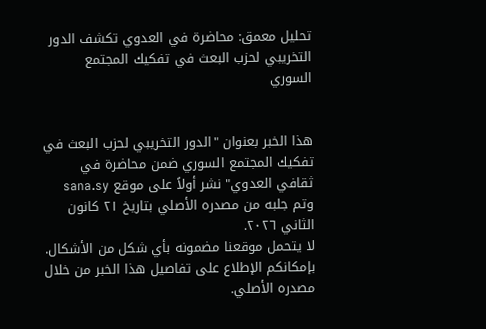تحليل معمق: محاضرة في العدوي تكشف الدور التخريبي لحزب البعث في تفكيك المجتمع السوري


هذا الخبر بعنوان "الدور التخريبي لحزب البعث في تفكيك المجتمع السوري ضمن محاضرة في ثقافي العدوي" نشر أولاً على موقع sana.sy وتم جلبه من مصدره الأصلي بتاريخ ٢١ كانون الثاني ٢٠٢٦.
لا يتحمل موقعنا مضمونه بأي شكل من الأشكال. بإمكانكم الإطلاع على تفاصيل هذا الخبر من خلال مصدره الأصلي.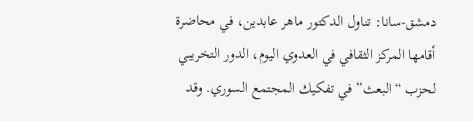دمشق-سانا: تناول الدكتور ماهر عابدين، في محاضرة أقامها المركز الثقافي في العدوي اليوم، الدور التخريبي لحزب “البعث” في تفكيك المجتمع السوري. وقد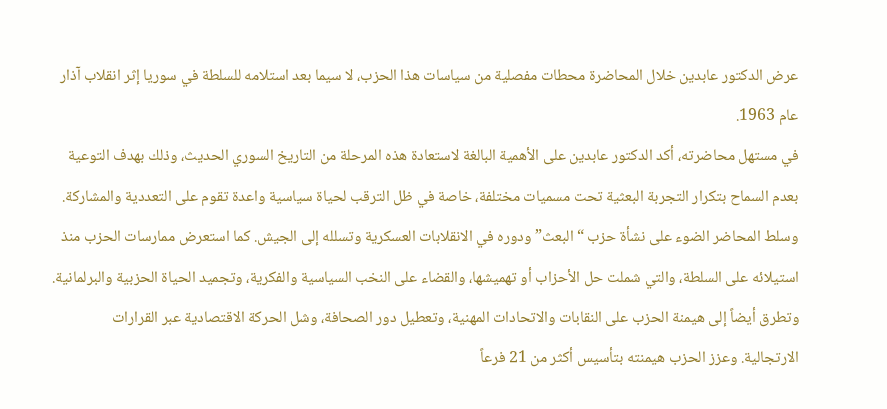عرض الدكتور عابدين خلال المحاضرة محطات مفصلية من سياسات هذا الحزب، لا سيما بعد استلامه للسلطة في سوريا إثر انقلاب آذار عام 1963.
في مستهل محاضرته، أكد الدكتور عابدين على الأهمية البالغة لاستعادة هذه المرحلة من التاريخ السوري الحديث، وذلك بهدف التوعية بعدم السماح بتكرار التجربة البعثية تحت مسميات مختلفة، خاصة في ظل الترقب لحياة سياسية واعدة تقوم على التعددية والمشاركة.
وسلط المحاضر الضوء على نشأة حزب “البعث” ودوره في الانقلابات العسكرية وتسلله إلى الجيش. كما استعرض ممارسات الحزب منذ استيلائه على السلطة، والتي شملت حل الأحزاب أو تهميشها، والقضاء على النخب السياسية والفكرية، وتجميد الحياة الحزبية والبرلمانية. وتطرق أيضاً إلى هيمنة الحزب على النقابات والاتحادات المهنية، وتعطيل دور الصحافة، وشل الحركة الاقتصادية عبر القرارات الارتجالية. وعزز الحزب هيمنته بتأسيس أكثر من 21 فرعاً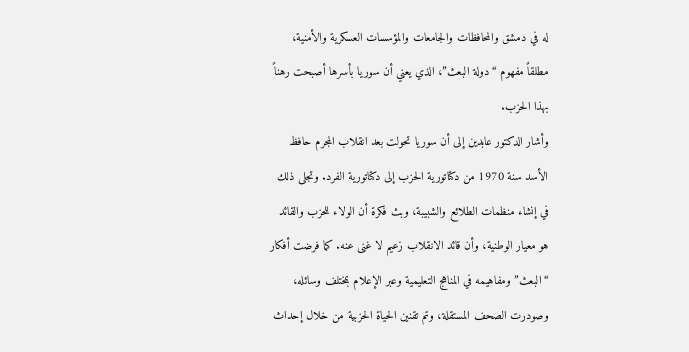له في دمشق والمحافظات والجامعات والمؤسسات العسكرية والأمنية، مطلقاً مفهوم “دولة البعث”، الذي يعني أن سوريا بأسرها أصبحت رهناً بهذا الحزب.
وأشار الدكتور عابدين إلى أن سوريا تحولت بعد انقلاب المجرم حافظ الأسد سنة 1970 من دكتاتورية الحزب إلى دكتاتورية الفرد. وتجلى ذلك في إنشاء منظمات الطلائع والشبيبة، وبث فكرة أن الولاء للحزب والقائد هو معيار الوطنية، وأن قائد الانقلاب زعيم لا غنى عنه. كما فرضت أفكار “البعث” ومفاهيمه في المناهج التعليمية وعبر الإعلام بمختلف وسائله، وصودرت الصحف المستقلة، وتم تقنين الحياة الحزبية من خلال إحداث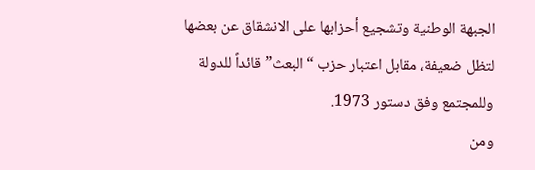الجبهة الوطنية وتشجيع أحزابها على الانشقاق عن بعضها لتظل ضعيفة، مقابل اعتبار حزب “البعث” قائداً للدولة وللمجتمع وفق دستور 1973.
ومن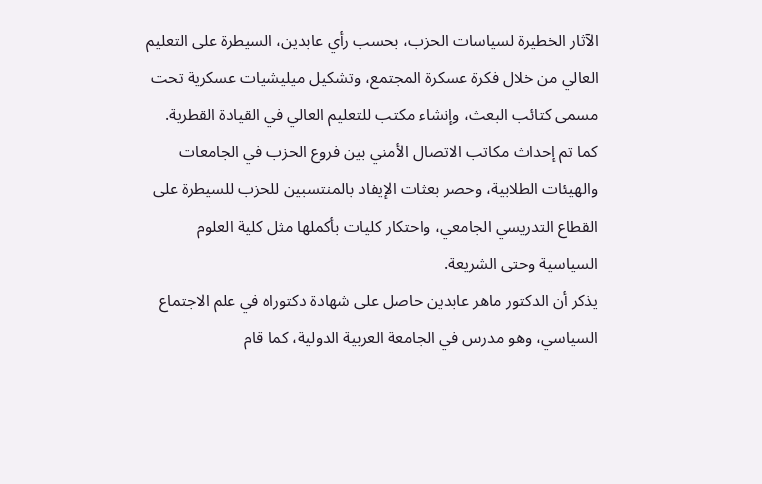الآثار الخطيرة لسياسات الحزب، بحسب رأي عابدين، السيطرة على التعليم العالي من خلال فكرة عسكرة المجتمع، وتشكيل ميليشيات عسكرية تحت مسمى كتائب البعث، وإنشاء مكتب للتعليم العالي في القيادة القطرية. كما تم إحداث مكاتب الاتصال الأمني بين فروع الحزب في الجامعات والهيئات الطلابية، وحصر بعثات الإيفاد بالمنتسبين للحزب للسيطرة على القطاع التدريسي الجامعي، واحتكار كليات بأكملها مثل كلية العلوم السياسية وحتى الشريعة.
يذكر أن الدكتور ماهر عابدين حاصل على شهادة دكتوراه في علم الاجتماع السياسي، وهو مدرس في الجامعة العربية الدولية، كما قام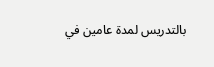بالتدريس لمدة عامين في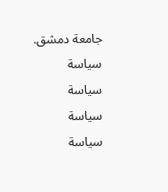جامعة دمشق.
سياسة
سياسة
سياسة
سياسة